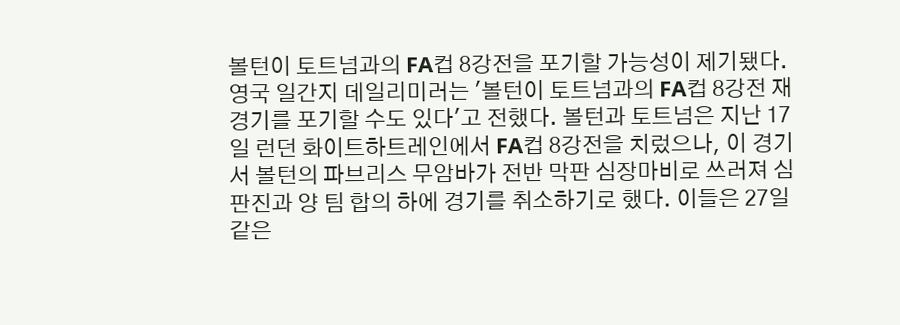볼턴이 토트넘과의 FA컵 8강전을 포기할 가능성이 제기됐다.
영국 일간지 데일리미러는 '볼턴이 토트넘과의 FA컵 8강전 재경기를 포기할 수도 있다'고 전했다. 볼턴과 토트넘은 지난 17일 런던 화이트하트레인에서 FA컵 8강전을 치렀으나, 이 경기서 볼턴의 파브리스 무암바가 전반 막판 심장마비로 쓰러져 심판진과 양 팀 합의 하에 경기를 취소하기로 했다. 이들은 27일 같은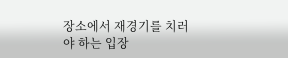장소에서 재경기를 치러야 하는 입장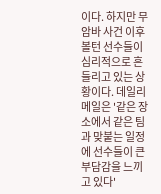이다. 하지만 무암바 사건 이후 볼턴 선수들이 심리적으로 흔들리고 있는 상황이다. 데일리메일은 '같은 장소에서 같은 팀과 맞붙는 일정에 선수들이 큰 부담감을 느끼고 있다'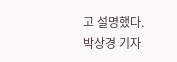고 설명했다.
박상경 기자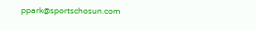ppark@sportschosun.com